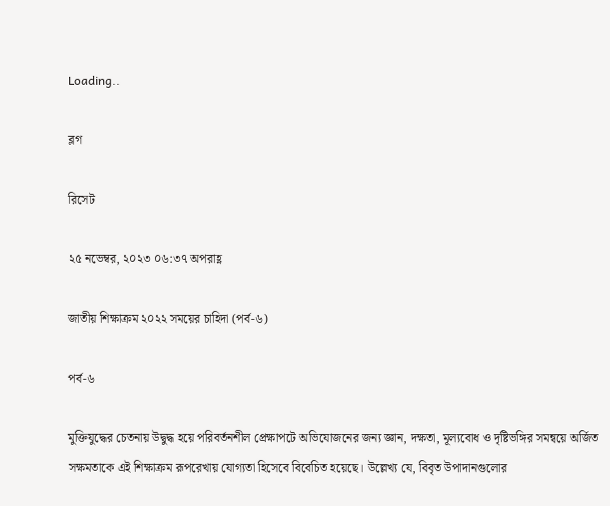Loading..

ব্লগ

রিসেট

২৫ নভেম্বর, ২০২৩ ০৬:৩৭ অপরাহ্ণ

জাতীয় শিক্ষাক্রম ২০২২ সময়ের চাহিদা (পর্ব-৬)

পর্ব-৬

মুক্তিযুদ্ধের চেতনায় উদ্বুদ্ধ হয়ে পরিবর্তনশীল প্রেক্ষাপটে অভিযোজনের জন্য জ্ঞান, দক্ষতা, মূল্যবোধ ও দৃষ্টিভঙ্গির সমন্বয়ে অর্জিত সক্ষমতাকে এই শিক্ষাক্রম রূপরেখায় যোগ্যতা হিসেবে বিবেচিত হয়েছে। উল্লেখ্য যে, বিবৃত উপাদানগুলোর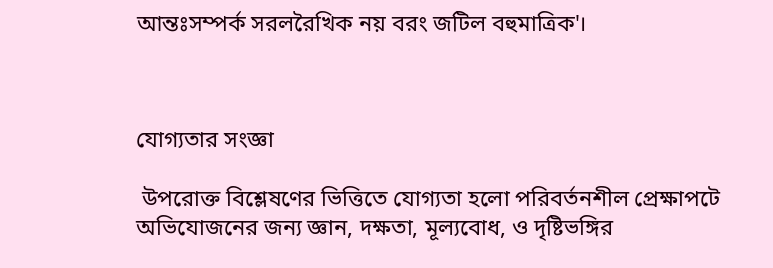আন্তঃসম্পর্ক সরলরৈখিক নয় বরং জটিল বহুমাত্রিক'।



যোগ্যতার সংজ্ঞা

 উপরোক্ত বিশ্লেষণের ভিত্তিতে যোগ্যতা হলো পরিবর্তনশীল প্রেক্ষাপটে অভিযোজনের জন্য জ্ঞান, দক্ষতা, মূল্যবোধ, ও দৃষ্টিভঙ্গির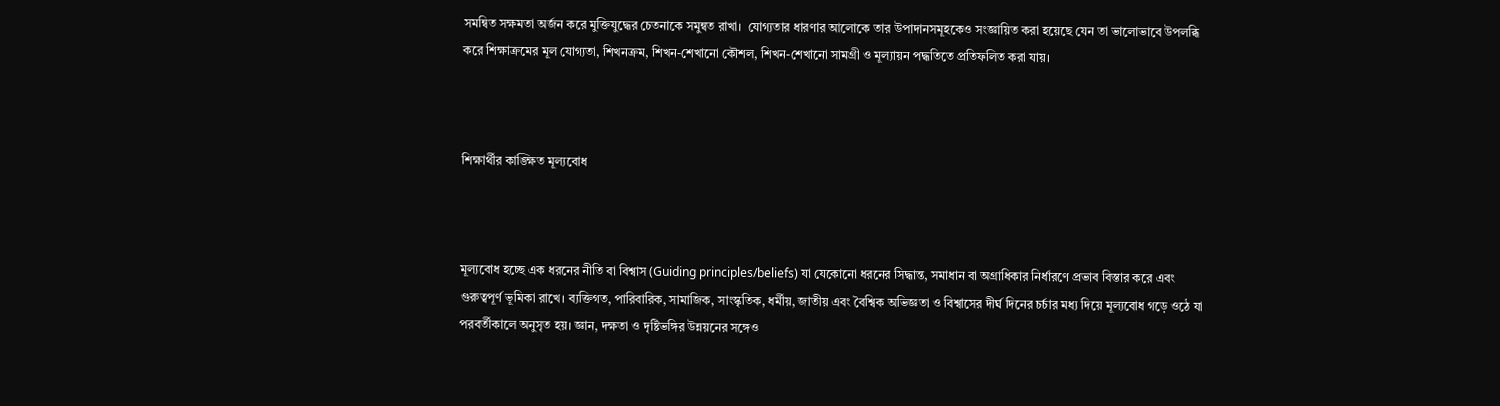সমন্বিত সক্ষমতা অর্জন করে মুক্তিযুদ্ধের চেতনাকে সমুন্বত রাখা।  যোগ্যতার ধারণার আলোকে তার উপাদানসমূহকেও সংজ্ঞায়িত করা হয়েছে যেন তা ভালোভাবে উপলব্ধি করে শিক্ষাক্রমের মূল যোগ্যতা, শিখনক্রম, শিখন-শেখানো কৌশল, শিখন-শেখানো সামগ্রী ও মূল্যায়ন পদ্ধতিতে প্রতিফলিত করা যায়।



শিক্ষার্থীর কাঙ্ক্ষিত মূল্যবোধ



মূল্যবোধ হচ্ছে এক ধরনের নীতি বা বিশ্বাস (Guiding principles/beliefs) যা যেকোনো ধরনের সিদ্ধান্ত, সমাধান বা অগ্রাধিকার নির্ধারণে প্রভাব বিস্তার করে এবং গুরুত্বপূর্ণ ভূমিকা রাখে। ব্যক্তিগত, পারিবারিক, সামাজিক, সাংস্কৃতিক, ধর্মীয়, জাতীয় এবং বৈশ্বিক অভিজ্ঞতা ও বিশ্বাসের দীর্ঘ দিনের চর্চার মধ্য দিয়ে মূল্যবোধ গড়ে ওঠে যা পরবর্তীকালে অনুসৃত হয়। জ্ঞান, দক্ষতা ও দৃষ্টিভঙ্গির উন্নয়নের সঙ্গেও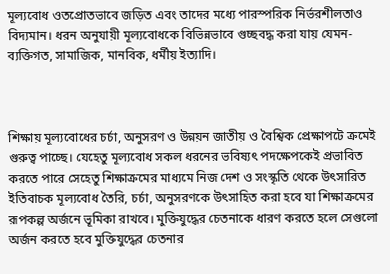মূল্যবোধ ওতপ্রোতভাবে জড়িত এবং তাদের মধ্যে পারস্পরিক নির্ভরশীলতাও বিদ্যমান। ধরন অনুযায়ী মূল্যবোধকে বিভিন্নভাবে গুচ্ছবদ্ধ করা যায় যেমন- ব্যক্তিগত, সামাজিক, মানবিক, ধর্মীয় ইত্যাদি।



শিক্ষায় মূল্যবোধের চর্চা, অনুসরণ ও উন্নয়ন জাতীয় ও বৈশ্বিক প্রেক্ষাপটে ক্রমেই গুরুত্ব পাচ্ছে। যেহেতু মূল্যবোধ সকল ধরনের ভবিষ্যৎ পদক্ষেপকেই প্রভাবিত করতে পারে সেহেতু শিক্ষাক্রমের মাধ্যমে নিজ দেশ ও সংস্কৃতি থেকে উৎসারিত ইতিবাচক মূল্যবোধ তৈরি, চর্চা, অনুসরণকে উৎসাহিত করা হবে যা শিক্ষাক্রমের রূপকল্প অর্জনে ভূমিকা রাখবে। মুক্তিযুদ্ধের চেতনাকে ধারণ করতে হলে সেগুলো অর্জন করতে হবে মুক্তিযুদ্ধের চেতনার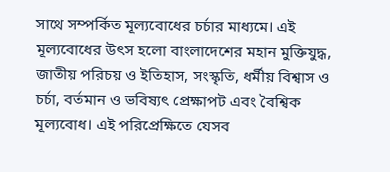সাথে সম্পর্কিত মূল্যবোধের চর্চার মাধ্যমে। এই মূল্যবোধের উৎস হলো বাংলাদেশের মহান মুক্তিযুদ্ধ, জাতীয় পরিচয় ও ইতিহাস, সংস্কৃতি, ধর্মীয় বিশ্বাস ও চর্চা, বর্তমান ও ভবিষ্যৎ প্রেক্ষাপট এবং বৈশ্বিক মূল্যবোধ। এই পরিপ্রেক্ষিতে যেসব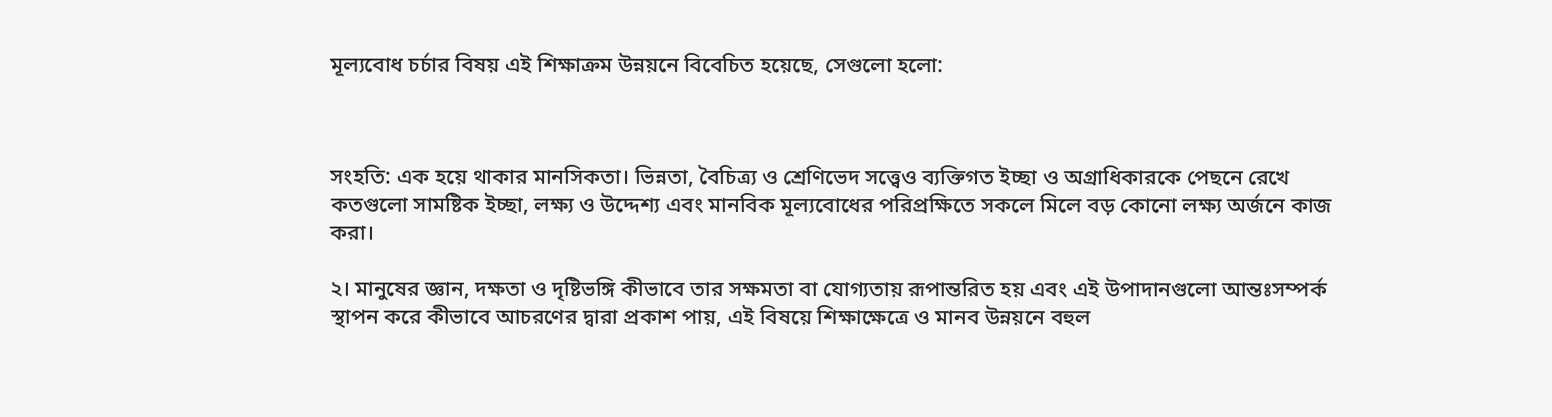মূল্যবোধ চর্চার বিষয় এই শিক্ষাক্রম উন্নয়নে বিবেচিত হয়েছে, সেগুলো হলো:



সংহতি: এক হয়ে থাকার মানসিকতা। ভিন্নতা, বৈচিত্র্য ও শ্রেণিভেদ সত্ত্বেও ব্যক্তিগত ইচ্ছা ও অগ্রাধিকারকে পেছনে রেখে কতগুলো সামষ্টিক ইচ্ছা, লক্ষ্য ও উদ্দেশ্য এবং মানবিক মূল্যবোধের পরিপ্রক্ষিতে সকলে মিলে বড় কোনো লক্ষ্য অর্জনে কাজ করা।

২। মানুষের জ্ঞান, দক্ষতা ও দৃষ্টিভঙ্গি কীভাবে তার সক্ষমতা বা যোগ্যতায় রূপান্তরিত হয় এবং এই উপাদানগুলো আন্তঃসম্পর্ক স্থাপন করে কীভাবে আচরণের দ্বারা প্রকাশ পায়, এই বিষয়ে শিক্ষাক্ষেত্রে ও মানব উন্নয়নে বহুল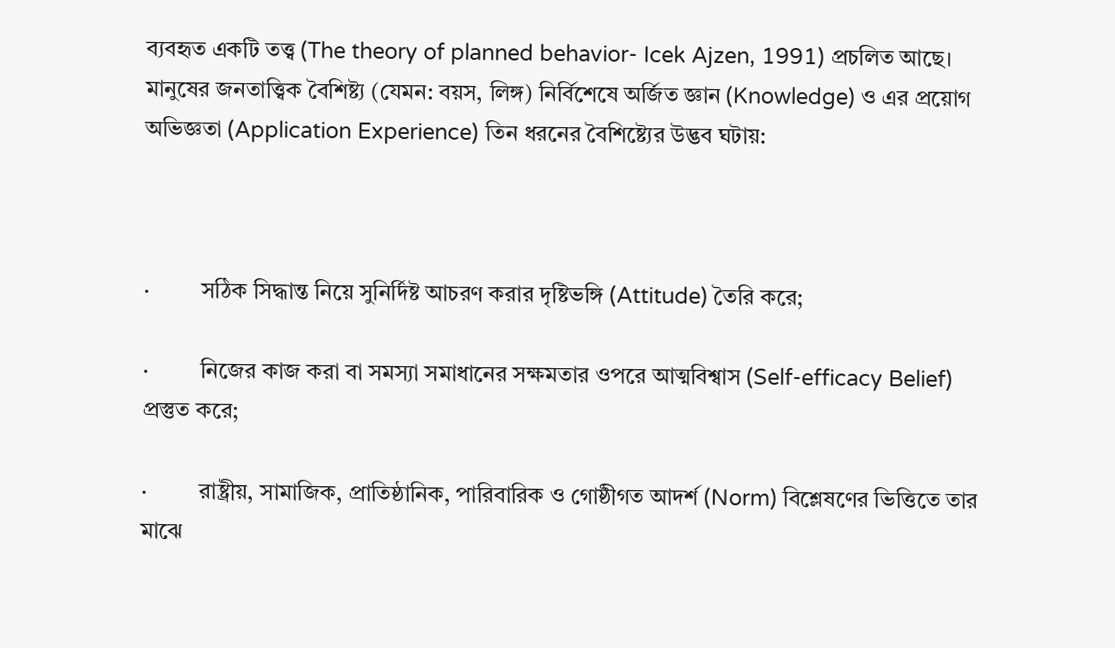ব্যবহৃত একটি তত্ত্ব (The theory of planned behavior- Icek Ajzen, 1991) প্রচলিত আছে। মানুষের জনতাত্ত্বিক বৈশিষ্ট্য (যেমন: বয়স, লিঙ্গ) নির্বিশেষে অর্জিত জ্ঞান (Knowledge) ও এর প্রয়োগ অভিজ্ঞতা (Application Experience) তিন ধরনের বৈশিষ্ট্যের উদ্ভব ঘটায়:



·         সঠিক সিদ্ধান্ত নিয়ে সুনির্দিষ্ট আচরণ করার দৃষ্টিভঙ্গি (Attitude) তৈরি করে;

·         নিজের কাজ করা বা সমস্যা সমাধানের সক্ষমতার ওপরে আত্মবিশ্বাস (Self-efficacy Belief) প্রস্তুত করে;

·         রাষ্ট্রীয়, সামাজিক, প্রাতিষ্ঠানিক, পারিবারিক ও গোষ্ঠীগত আদর্শ (Norm) বিশ্লেষণের ভিত্তিতে তার মাঝে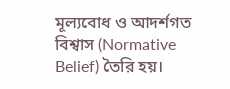মূল্যবোধ ও আদর্শগত বিশ্বাস (Normative Belief) তৈরি হয়।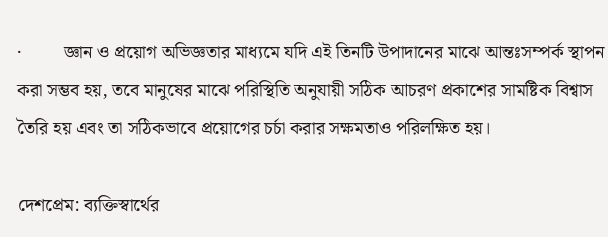·         জ্ঞান ও প্রয়োগ অভিজ্ঞতার মাধ্যমে যদি এই তিনটি উপাদানের মাঝে আন্তঃসম্পর্ক স্থাপন করা সম্ভব হয়, তবে মানুষের মাঝে পরিস্থিতি অনুযায়ী সঠিক আচরণ প্রকাশের সামষ্টিক বিশ্বাস তৈরি হয় এবং তা সঠিকভাবে প্রয়োগের চর্চা করার সক্ষমতাও পরিলক্ষিত হয়।

দেশপ্রেম: ব্যক্তিস্বার্থের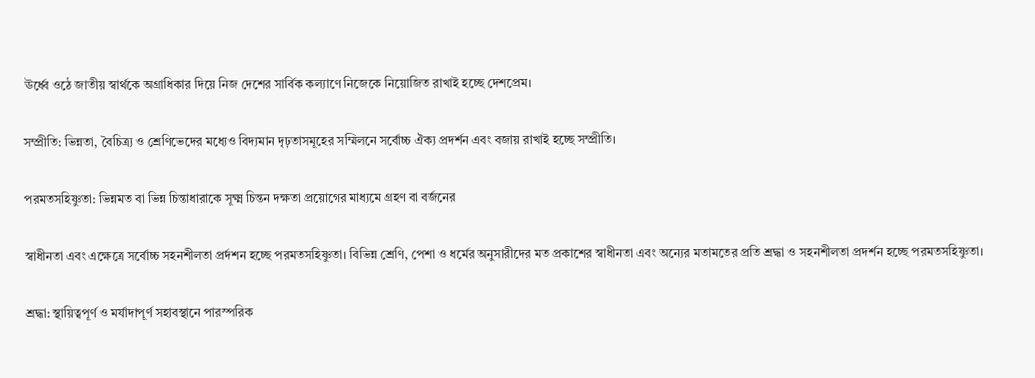ঊর্ধ্বে ওঠে জাতীয় স্বার্থকে অগ্রাধিকার দিয়ে নিজ দেশের সার্বিক কল্যাণে নিজেকে নিয়োজিত রাখাই হচ্ছে দেশপ্রেম।

সম্প্রীতি: ভিন্নতা, বৈচিত্র্য ও শ্রেণিভেদের মধ্যেও বিদ্যমান দৃঢ়তাসমূহের সম্মিলনে সর্বোচ্চ ঐক্য প্রদর্শন এবং বজায় রাখাই হচ্ছে সম্প্রীতি।

পরমতসহিষ্ণুতা: ভিন্নমত বা ভিন্ন চিন্তাধারাকে সূক্ষ্ম চিন্তন দক্ষতা প্রয়োগের মাধ্যমে গ্রহণ বা বর্জনের

স্বাধীনতা এবং এক্ষেত্রে সর্বোচ্চ সহনশীলতা প্রর্দশন হচ্ছে পরমতসহিষ্ণুতা। বিভিন্ন শ্রেণি, পেশা ও ধর্মের অনুসারীদের মত প্রকাশের স্বাধীনতা এবং অন্যের মতামতের প্রতি শ্রদ্ধা ও সহনশীলতা প্রদর্শন হচ্ছে পরমতসহিষ্ণুতা।

শ্রদ্ধা: স্থায়িত্বপূর্ণ ও মর্যাদাপূর্ণ সহাবস্থানে পারস্পরিক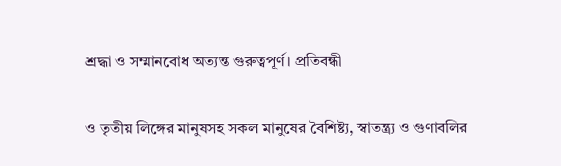শ্রদ্ধা ও সম্মানবোধ অত্যন্ত গুরুত্বপূর্ণ। প্রতিবন্ধী

ও তৃতীয় লিঙ্গের মানুষসহ সকল মানুষের বৈশিষ্ট্য, স্বাতন্ত্র্য ও গুণাবলির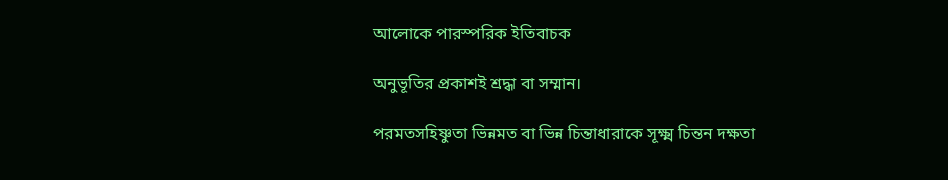আলোকে পারস্পরিক ইতিবাচক

অনুভূতির প্রকাশই শ্রদ্ধা বা সম্মান।

পরমতসহিষ্ণুতা ভিন্নমত বা ভিন্ন চিন্তাধারাকে সূক্ষ্ম চিন্তন দক্ষতা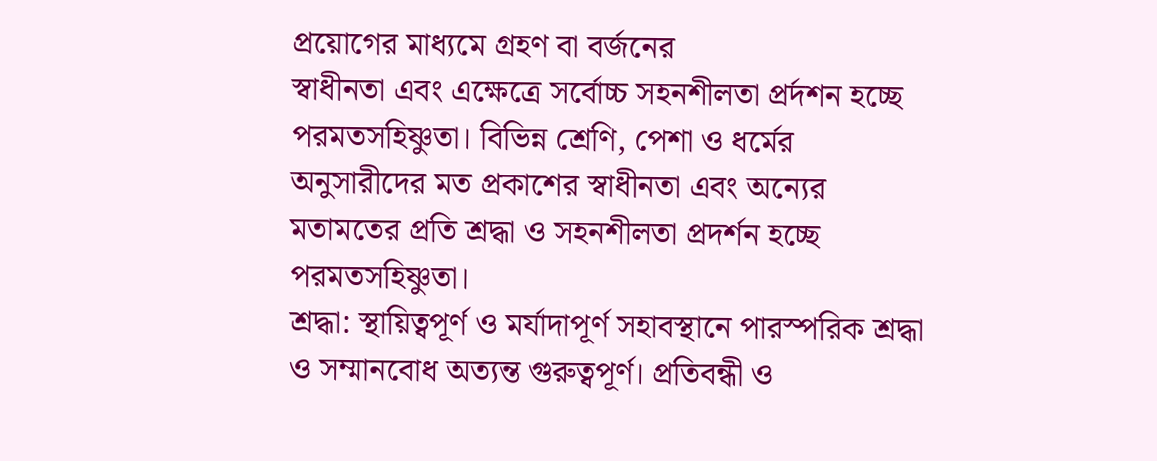প্রয়োগের মাধ্যমে গ্রহণ বা বর্জনের
স্বাধীনতা এবং এক্ষেত্রে সর্বোচ্চ সহনশীলতা প্রর্দশন হচ্ছে পরমতসহিষ্ণুতা। বিভিন্ন শ্রেণি, পেশা ও ধর্মের
অনুসারীদের মত প্রকাশের স্বাধীনতা এবং অন্যের মতামতের প্রতি শ্রদ্ধা ও সহনশীলতা প্রদর্শন হচ্ছে পরমতসহিষ্ণুতা।
শ্রদ্ধা: স্থায়িত্বপূর্ণ ও মর্যাদাপূর্ণ সহাবস্থানে পারস্পরিক শ্রদ্ধা ও সম্মানবোধ অত্যন্ত গুরুত্বপূর্ণ। প্রতিবন্ধী ও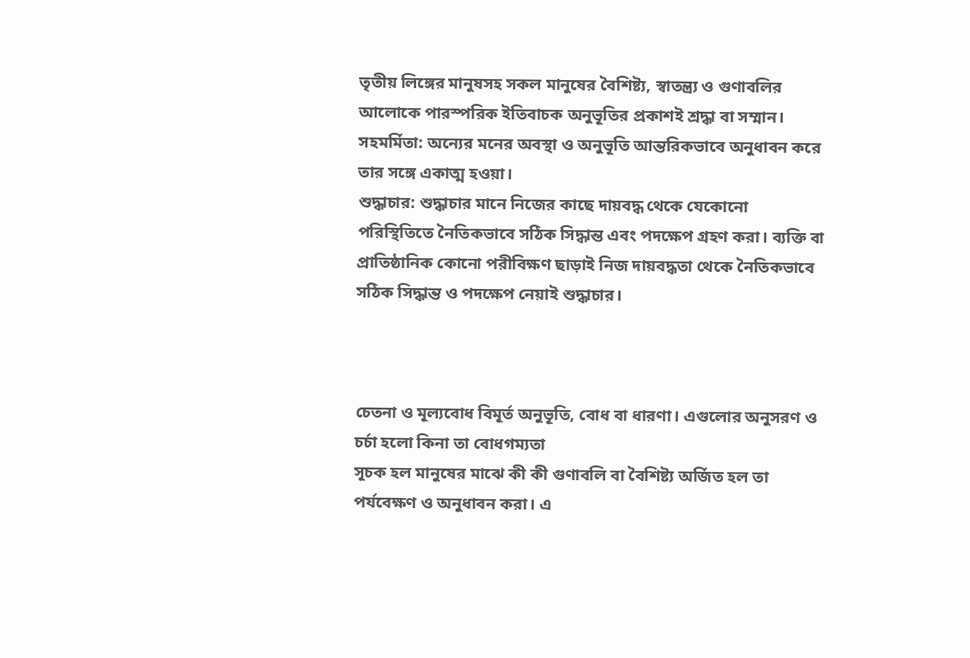তৃতীয় লিঙ্গের মানুষসহ সকল মানুষের বৈশিষ্ট্য, স্বাতন্ত্র্য ও গুণাবলির আলোকে পারস্পরিক ইতিবাচক অনুভূতির প্রকাশই শ্রদ্ধা বা সম্মান।
সহমর্মিতা: অন্যের মনের অবস্থা ও অনুভূতি আন্তরিকভাবে অনুধাবন করে তার সঙ্গে একাত্ম হওয়া।
শুদ্ধাচার: শুদ্ধাচার মানে নিজের কাছে দায়বদ্ধ থেকে যেকোনো পরিস্থিতিতে নৈতিকভাবে সঠিক সিদ্ধান্ত এবং পদক্ষেপ গ্রহণ করা। ব্যক্তি বা প্রাতিষ্ঠানিক কোনো পরীবিক্ষণ ছাড়াই নিজ দায়বদ্ধতা থেকে নৈতিকভাবে সঠিক সিদ্ধান্ত ও পদক্ষেপ নেয়াই শুদ্ধাচার।



চেতনা ও মূল্যবোধ বিমূর্ত অনুভূতি, বোধ বা ধারণা। এগুলোর অনুসরণ ও চর্চা হলো কিনা তা বোধগম্যতা
সূচক হল মানুষের মাঝে কী কী গুণাবলি বা বৈশিষ্ট্য অর্জিত হল তা পর্যবেক্ষণ ও অনুধাবন করা। এ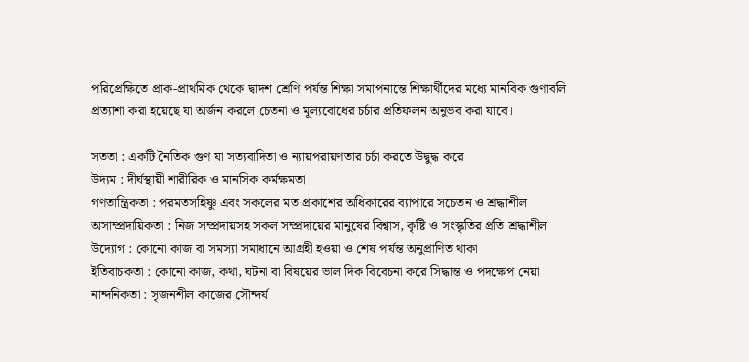পরিপ্রেক্ষিতে প্রাক-প্রাথমিক থেকে দ্বাদশ শ্রেণি পর্যন্ত শিক্ষা সমাপনান্তে শিক্ষার্থীদের মধ্যে মানবিক গুণাবলি প্রত্যাশা করা হয়েছে যা অর্জন করলে চেতনা ও মূল্যবোধের চর্চার প্রতিফলন অনুভব করা যাবে।

সততা : একটি নৈতিক গুণ যা সত্যবাদিতা ও ন্যায়পরায়ণতার চর্চা করতে উদ্বুদ্ধ করে
উদ্যম : দীর্ঘস্থায়ী শারীরিক ও মানসিক কর্মক্ষমতা
গণতান্ত্রিকতা : পরমতসহিষ্ণু এবং সকলের মত প্রকাশের অধিকারের ব্যাপারে সচেতন ও শ্রদ্ধাশীল
অসাম্প্রদায়িকতা : নিজ সম্প্রদায়সহ সকল সম্প্রদায়ের মানুষের বিশ্বাস, কৃষ্টি ও সংস্কৃতির প্রতি শ্রদ্ধাশীল
উদ্যোগ : কোনো কাজ বা সমস্যা সমাধানে আগ্রহী হওয়া ও শেষ পর্যন্ত অনুপ্রাণিত থাকা
ইতিবাচকতা : কোনো কাজ, কথা, ঘটনা বা বিষয়ের ভাল দিক বিবেচনা করে সিদ্ধান্ত ও পদক্ষেপ নেয়া
নান্দনিকতা : সৃজনশীল কাজের সৌন্দর্য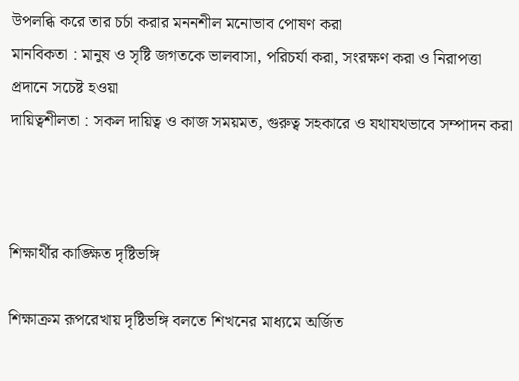উপলব্ধি করে তার চর্চা করার মননশীল মনোভাব পোষণ করা
মানবিকতা : মানুষ ও সৃষ্টি জগতকে ভালবাসা, পরিচর্যা করা, সংরক্ষণ করা ও নিরাপত্তা প্রদানে সচেষ্ট হওয়া
দায়িত্বশীলতা : সকল দায়িত্ব ও কাজ সময়মত, গুরুত্ব সহকারে ও যথাযথভাবে সম্পাদন করা



শিক্ষার্থীর কাঙ্ক্ষিত দৃষ্টিভঙ্গি

শিক্ষাক্রম রূপরেখায় দৃষ্টিভঙ্গি বলতে শিখনের মাধ্যমে অর্জিত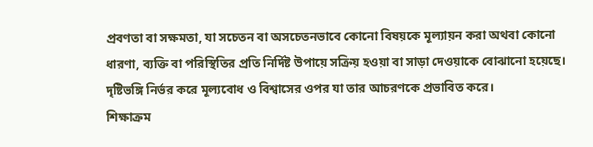প্রবণতা বা সক্ষমতা, যা সচেতন বা অসচেতনভাবে কোনো বিষয়কে মূল্যায়ন করা অথবা কোনো ধারণা, ব্যক্তি বা পরিস্থিতির প্রতি নির্দিষ্ট উপায়ে সক্রিয় হওয়া বা সাড়া দেওয়াকে বোঝানো হয়েছে। দৃষ্টিভঙ্গি নির্ভর করে মূল্যবোধ ও বিশ্বাসের ওপর যা তার আচরণকে প্রভাবিত করে।
শিক্ষাক্রম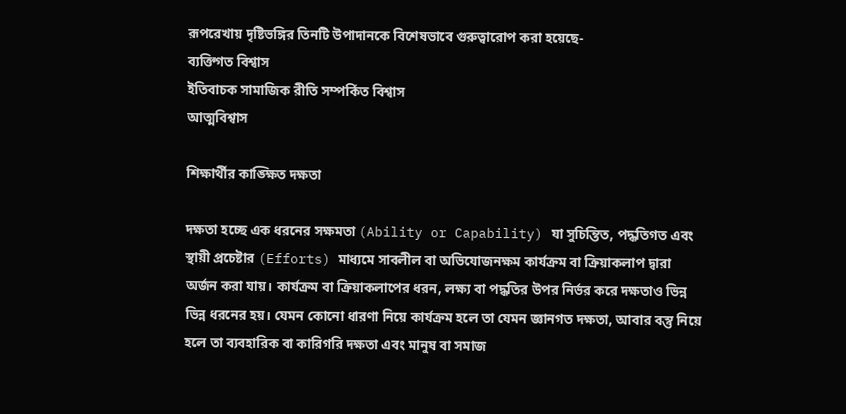রূপরেখায় দৃষ্টিভঙ্গির তিনটি উপাদানকে বিশেষভাবে গুরুত্বারোপ করা হয়েছে-
ব্যক্তিগত বিশ্বাস
ইতিবাচক সামাজিক রীতি সম্পর্কিত বিশ্বাস
আত্মবিশ্বাস

শিক্ষার্থীর কাঙ্ক্ষিত দক্ষতা

দক্ষতা হচ্ছে এক ধরনের সক্ষমতা (Ability or Capability) যা সুচিন্তিত, পদ্ধতিগত এবং স্থায়ী প্রচেষ্টার (Efforts) মাধ্যমে সাবলীল বা অভিযোজনক্ষম কার্যক্রম বা ক্রিয়াকলাপ দ্বারা অর্জন করা যায়। কার্যক্রম বা ক্রিয়াকলাপের ধরন, লক্ষ্য বা পদ্ধতির উপর নির্ভর করে দক্ষতাও ভিন্ন ভিন্ন ধরনের হয়। যেমন কোনো ধারণা নিয়ে কার্যক্রম হলে তা যেমন জ্ঞানগত দক্ষতা, আবার বস্তু নিয়ে হলে তা ব্যবহারিক বা কারিগরি দক্ষতা এবং মানুষ বা সমাজ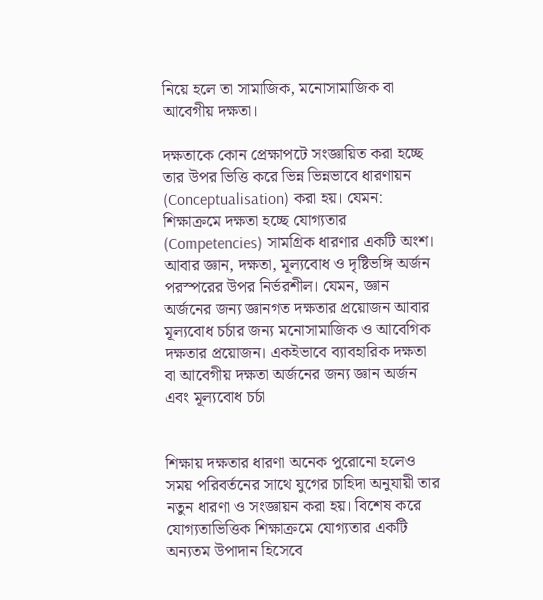নিয়ে হলে তা সামাজিক, মনোসামাজিক বা আবেগীয় দক্ষতা।

দক্ষতাকে কোন প্রেক্ষাপটে সংজ্ঞায়িত করা হচ্ছে তার উপর ভিত্তি করে ভিন্ন ভিন্নভাবে ধারণায়ন (Conceptualisation) করা হয়। যেমন: শিক্ষাক্রমে দক্ষতা হচ্ছে যোগ্যতার (Competencies) সামগ্রিক ধারণার একটি অংশ। আবার জ্ঞান, দক্ষতা, মূল্যবোধ ও দৃষ্টিভঙ্গি অর্জন পরস্পরের উপর নির্ভরশীল। যেমন, জ্ঞান অর্জনের জন্য জ্ঞানগত দক্ষতার প্রয়োজন আবার মূল্যবোধ চর্চার জন্য মনোসামাজিক ও আবেগিক দক্ষতার প্রয়োজন। একইভাবে ব্যাবহারিক দক্ষতা বা আবেগীয় দক্ষতা অর্জনের জন্য জ্ঞান অর্জন এবং মূল্যবোধ চর্চা


শিক্ষায় দক্ষতার ধারণা অনেক পুরোনো হলেও সময় পরিবর্তনের সাথে যুগের চাহিদা অনুযায়ী তার নতুন ধারণা ও সংজ্ঞায়ন করা হয়। বিশেষ করে যোগ্যতাভিত্তিক শিক্ষাক্রমে যোগ্যতার একটি অন্যতম উপাদান হিসেবে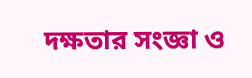দক্ষতার সংজ্ঞা ও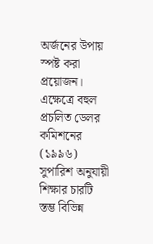অর্জনের উপায় স্পষ্ট করা প্রয়োজন। এক্ষেত্রে বহুল প্রচলিত ডেলর কমিশনের (১৯৯৬) সুপারিশ অনুযায়ী শিক্ষার চারটি স্তম্ভ বিভিন্ন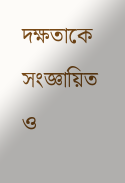দক্ষতাকে সংজ্ঞায়িত ও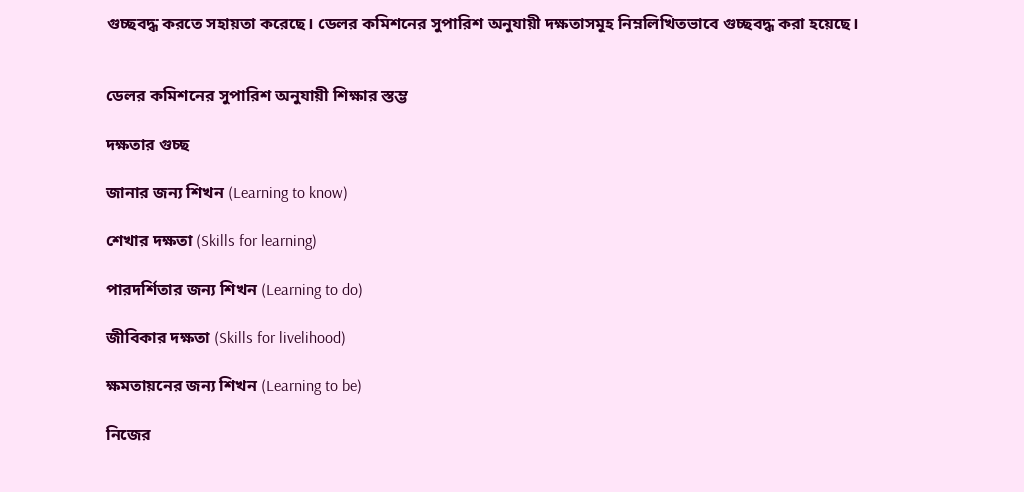গুচ্ছবদ্ধ করতে সহায়তা করেছে। ডেলর কমিশনের সুপারিশ অনুযায়ী দক্ষতাসমূহ নিম্নলিখিতভাবে গুচ্ছবদ্ধ করা হয়েছে।


ডেলর কমিশনের সুপারিশ অনুযায়ী শিক্ষার স্তম্ভ

দক্ষতার গুচ্ছ

জানার জন্য শিখন (Learning to know)

শেখার দক্ষতা (Skills for learning)

পারদর্শিতার জন্য শিখন (Learning to do)

জীবিকার দক্ষতা (Skills for livelihood)

ক্ষমতায়নের জন্য শিখন (Learning to be)

নিজের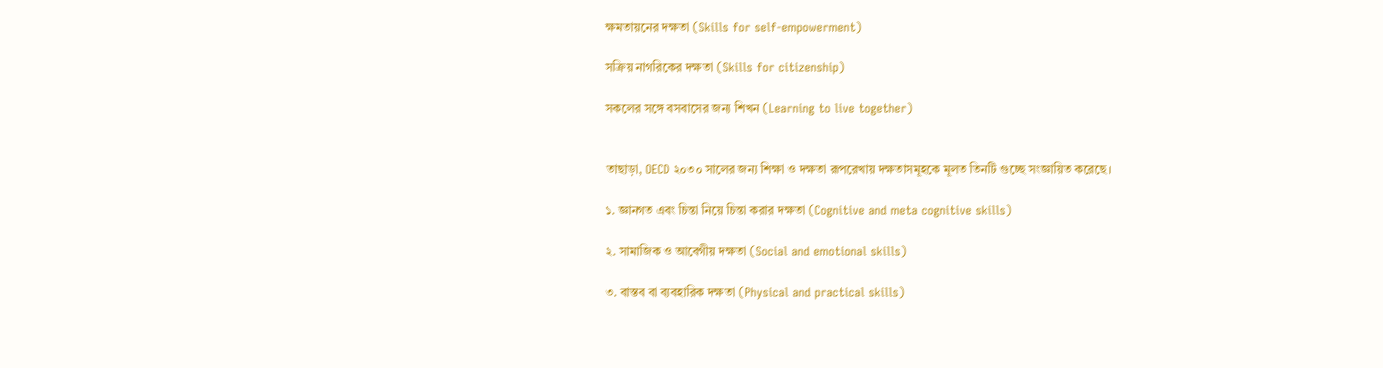ক্ষমতায়নের দক্ষতা (Skills for self-empowerment)

সক্রিয় নাগরিকের দক্ষতা (Skills for citizenship)

সকলের সঙ্গে বসবাসের জন্য শিখন (Learning to live together)


তাছাড়া, OECD ২০৩০ সালের জন্য শিক্ষা ও দক্ষতা রূপরেখায় দক্ষতাসমূহকে মূলত তিনটি গুচ্ছে সংজ্ঞায়িত করেছে।

১. জ্ঞানগত এবং চিন্তা নিয়ে চিন্তা করার দক্ষতা (Cognitive and meta cognitive skills)

২. সামাজিক ও আবেগীয় দক্ষতা (Social and emotional skills)

৩. বাস্তব বা ব্যবহারিক দক্ষতা (Physical and practical skills)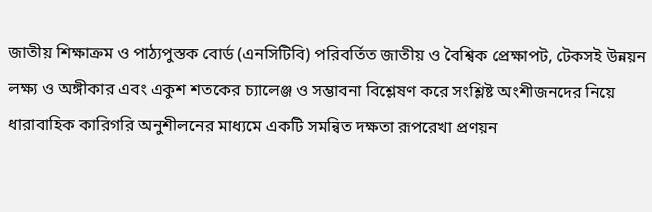জাতীয় শিক্ষাক্রম ও পাঠ্যপুস্তক বোর্ড (এনসিটিবি) পরিবর্তিত জাতীয় ও বৈশ্বিক প্রেক্ষাপট, টেকসই উন্নয়ন লক্ষ্য ও অঙ্গীকার এবং একুশ শতকের চ্যালেঞ্জ ও সম্ভাবনা বিশ্লেষণ করে সংশ্লিষ্ট অংশীজনদের নিয়ে ধারাবাহিক কারিগরি অনুশীলনের মাধ্যমে একটি সমন্বিত দক্ষতা রূপরেখা প্রণয়ন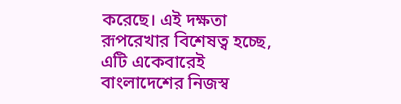করেছে। এই দক্ষতা রূপরেখার বিশেষত্ব হচ্ছে, এটি একেবারেই বাংলাদেশের নিজস্ব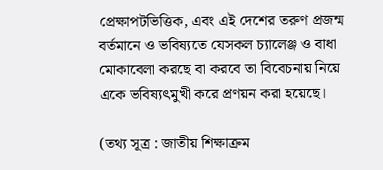প্রেক্ষাপটভিত্তিক, এবং এই দেশের তরুণ প্রজন্ম বর্তমানে ও ভবিষ্যতে যেসকল চ্যালেঞ্জ ও বাধা মোকাবেলা করছে বা করবে তা বিবেচনায় নিয়ে একে ভবিষ্যৎমুখী করে প্রণয়ন করা হয়েছে।

(তথ্য সূত্র : জাতীয় শিক্ষাক্রম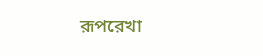রূপরেখা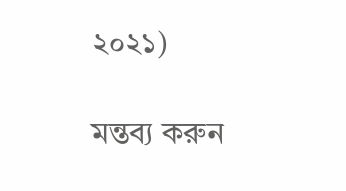২০২১)

মন্তব্য করুন